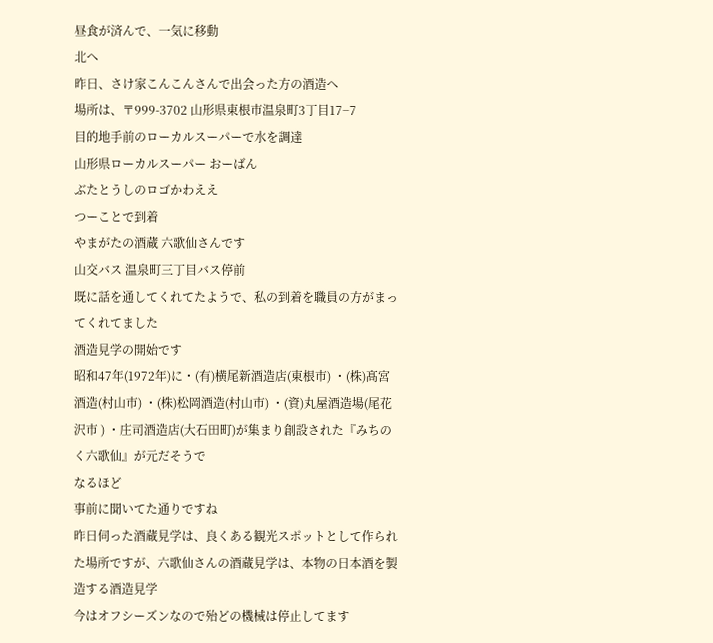昼食が済んで、一気に移動
北へ
昨日、さけ家こんこんさんで出会った方の酒造へ
場所は、〒999-3702 山形県東根市温泉町3丁目17−7
目的地手前のローカルスーパーで水を調達
山形県ローカルスーパー おーばん
ぶたとうしのロゴかわええ
つーことで到着
やまがたの酒蔵 六歌仙さんです
山交バス 温泉町三丁目バス停前
既に話を通してくれてたようで、私の到着を職員の方がまってくれてました
酒造見学の開始です
昭和47年(1972年)に・(有)横尾新酒造店(東根市) ・(株)髙宮酒造(村山市) ・(株)松岡酒造(村山市) ・(資)丸屋酒造場(尾花沢市 ) ・庄司酒造店(大石田町)が集まり創設された『みちのく六歌仙』が元だそうで
なるほど
事前に聞いてた通りですね
昨日伺った酒蔵見学は、良くある観光スポットとして作られた場所ですが、六歌仙さんの酒蔵見学は、本物の日本酒を製造する酒造見学
今はオフシーズンなので殆どの機械は停止してます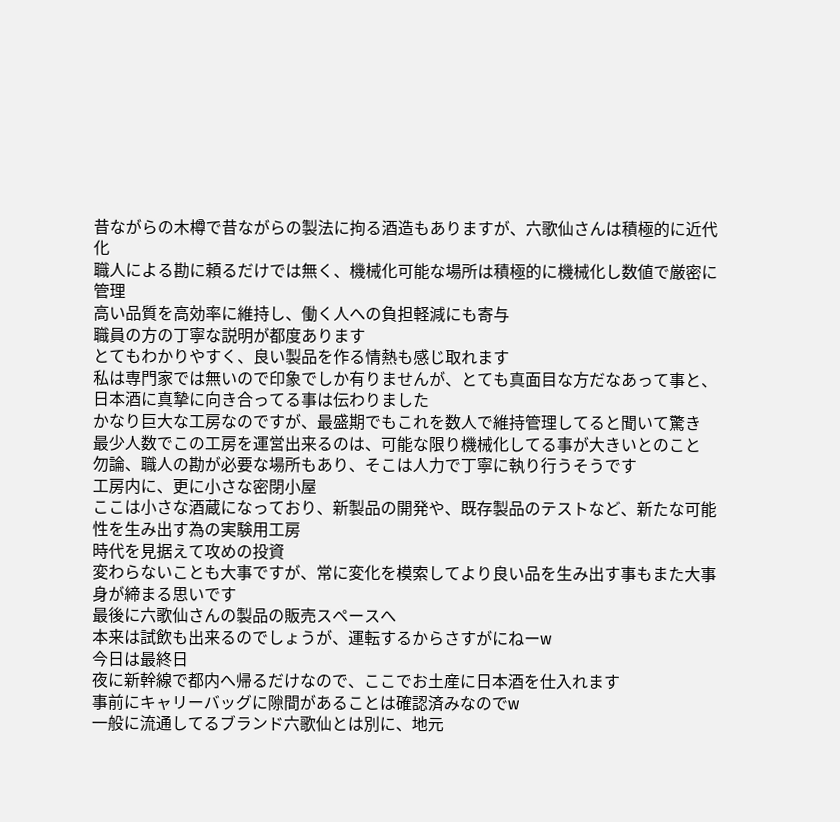昔ながらの木樽で昔ながらの製法に拘る酒造もありますが、六歌仙さんは積極的に近代化
職人による勘に頼るだけでは無く、機械化可能な場所は積極的に機械化し数値で厳密に管理
高い品質を高効率に維持し、働く人への負担軽減にも寄与
職員の方の丁寧な説明が都度あります
とてもわかりやすく、良い製品を作る情熱も感じ取れます
私は専門家では無いので印象でしか有りませんが、とても真面目な方だなあって事と、日本酒に真摯に向き合ってる事は伝わりました
かなり巨大な工房なのですが、最盛期でもこれを数人で維持管理してると聞いて驚き
最少人数でこの工房を運営出来るのは、可能な限り機械化してる事が大きいとのこと
勿論、職人の勘が必要な場所もあり、そこは人力で丁寧に執り行うそうです
工房内に、更に小さな密閉小屋
ここは小さな酒蔵になっており、新製品の開発や、既存製品のテストなど、新たな可能性を生み出す為の実験用工房
時代を見据えて攻めの投資
変わらないことも大事ですが、常に変化を模索してより良い品を生み出す事もまた大事
身が締まる思いです
最後に六歌仙さんの製品の販売スペースへ
本来は試飲も出来るのでしょうが、運転するからさすがにねーw
今日は最終日
夜に新幹線で都内へ帰るだけなので、ここでお土産に日本酒を仕入れます
事前にキャリーバッグに隙間があることは確認済みなのでw
一般に流通してるブランド六歌仙とは別に、地元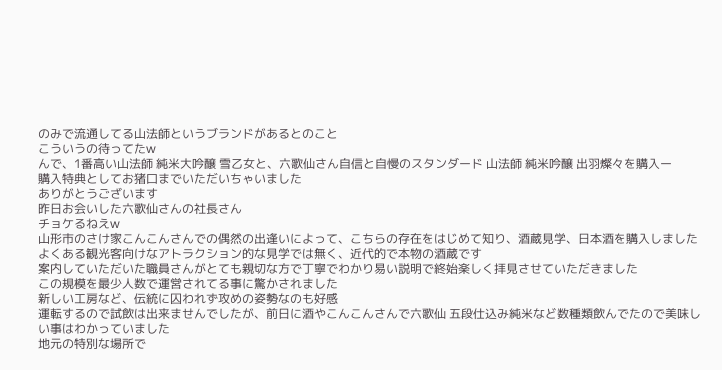のみで流通してる山法師というブランドがあるとのこと
こういうの待ってたw
んで、1番高い山法師 純米大吟醸 雪乙女と、六歌仙さん自信と自慢のスタンダード 山法師 純米吟醸 出羽燦々を購入ー
購入特典としてお猪口までいただいちゃいました
ありがとうございます
昨日お会いした六歌仙さんの社長さん
チョケるねえw
山形市のさけ家こんこんさんでの偶然の出逢いによって、こちらの存在をはじめて知り、酒蔵見学、日本酒を購入しました
よくある観光客向けなアトラクション的な見学では無く、近代的で本物の酒蔵です
案内していただいた職員さんがとても親切な方で丁寧でわかり易い説明で終始楽しく拝見させていただきました
この規模を最少人数で運営されてる事に驚かされました
新しい工房など、伝統に囚われず攻めの姿勢なのも好感
運転するので試飲は出来ませんでしたが、前日に酒やこんこんさんで六歌仙 五段仕込み純米など数種類飲んでたので美味しい事はわかっていました
地元の特別な場所で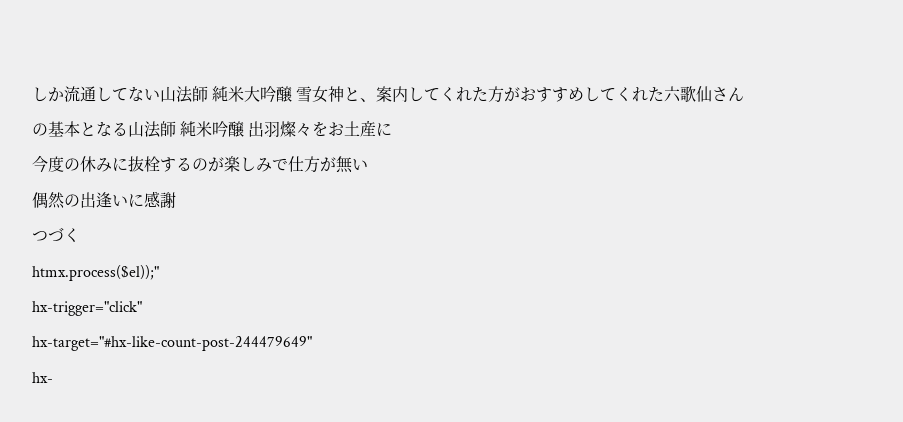しか流通してない山法師 純米大吟醸 雪女神と、案内してくれた方がおすすめしてくれた六歌仙さんの基本となる山法師 純米吟醸 出羽燦々をお土産に
今度の休みに抜栓するのが楽しみで仕方が無い
偶然の出逢いに感謝
つづく
htmx.process($el));"
hx-trigger="click"
hx-target="#hx-like-count-post-244479649"
hx-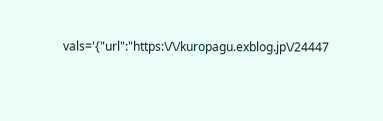vals='{"url":"https:\/\/kuropagu.exblog.jp\/24447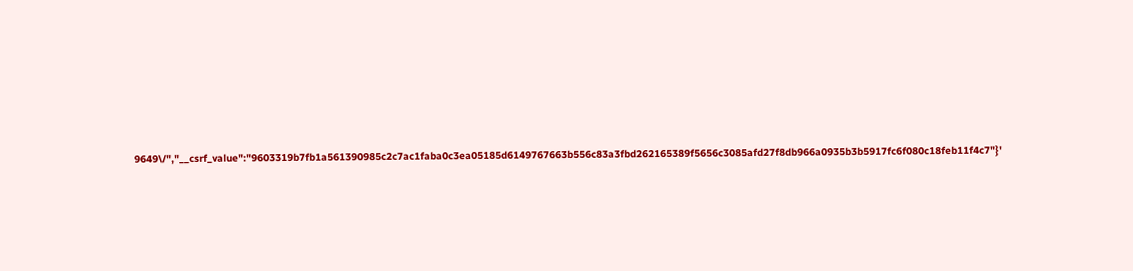9649\/","__csrf_value":"9603319b7fb1a561390985c2c7ac1faba0c3ea05185d6149767663b556c83a3fbd262165389f5656c3085afd27f8db966a0935b3b5917fc6f080c18feb11f4c7"}'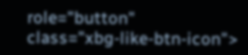role="button"
class="xbg-like-btn-icon">